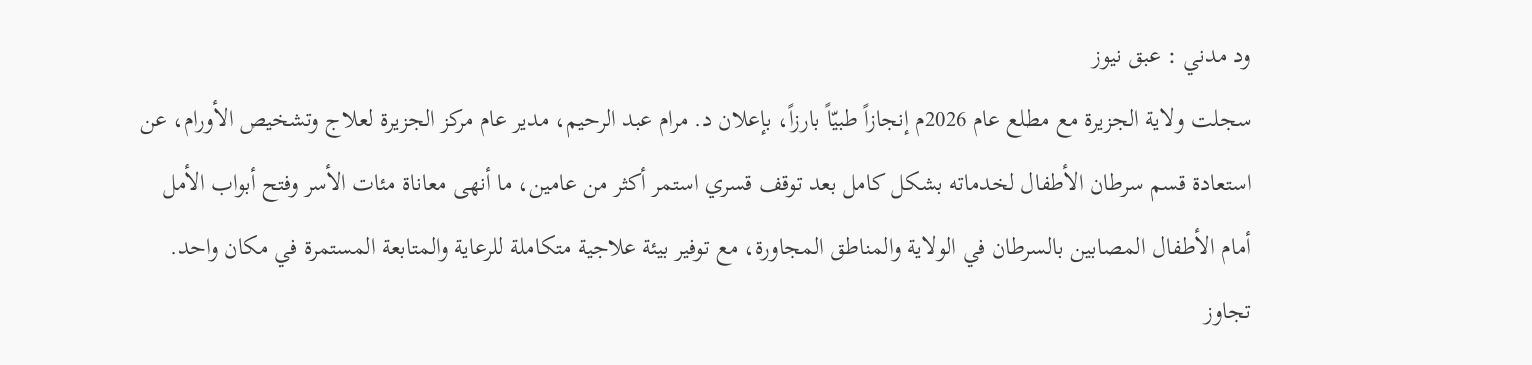ود مدني : عبق نيوز
سجلت ولاية الجزيرة مع مطلع عام 2026م إنجازاً طبيّاً بارزاً، بإعلان د. مرام عبد الرحيم، مدير عام مركز الجزيرة لعلاج وتشخيص الأورام، عن استعادة قسم سرطان الأطفال لخدماته بشكل كامل بعد توقف قسري استمر أكثر من عامين، ما أنهى معاناة مئات الأسر وفتح أبواب الأمل أمام الأطفال المصابين بالسرطان في الولاية والمناطق المجاورة، مع توفير بيئة علاجية متكاملة للرعاية والمتابعة المستمرة في مكان واحد.
تجاوز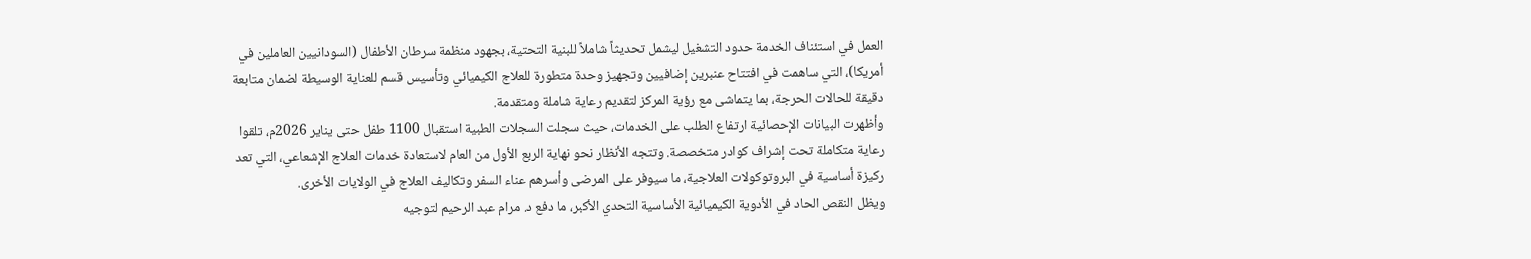العمل في استئناف الخدمة حدود التشغيل ليشمل تحديثاً شاملاً للبنية التحتية، بجهود منظمة سرطان الأطفال (السودانيين العاملين في أمريكا)، التي ساهمت في افتتاح عنبرين إضافيين وتجهيز وحدة متطورة للعلاج الكيميائي وتأسيس قسم للعناية الوسيطة لضمان متابعة دقيقة للحالات الحرجة، بما يتماشى مع رؤية المركز لتقديم رعاية شاملة ومتقدمة.
وأظهرت البيانات الإحصائية ارتفاع الطلب على الخدمات، حيث سجلت السجلات الطبية استقبال 1100 طفل حتى يناير 2026م، تلقوا رعاية متكاملة تحت إشراف كوادر متخصصة. وتتجه الأنظار نحو نهاية الربع الأول من العام لاستعادة خدمات العلاج الإشعاعي، التي تعد ركيزة أساسية في البروتوكولات العلاجية، ما سيوفر على المرضى وأسرهم عناء السفر وتكاليف العلاج في الولايات الأخرى.
ويظل النقص الحاد في الأدوية الكيميائية الأساسية التحدي الأكبر، ما دفع د. مرام عبد الرحيم لتوجيه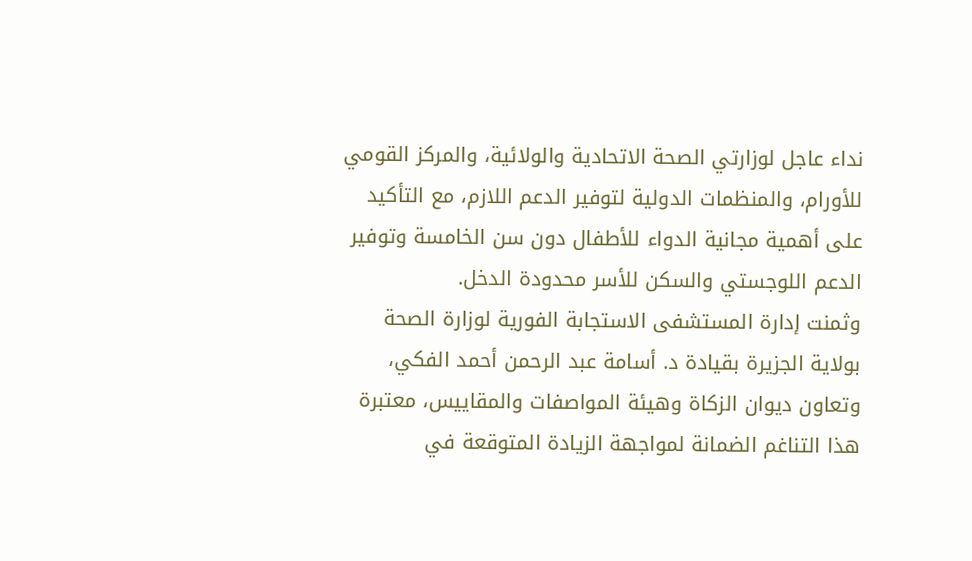نداء عاجل لوزارتي الصحة الاتحادية والولائية، والمركز القومي للأورام، والمنظمات الدولية لتوفير الدعم اللازم، مع التأكيد على أهمية مجانية الدواء للأطفال دون سن الخامسة وتوفير الدعم اللوجستي والسكن للأسر محدودة الدخل.
وثمنت إدارة المستشفى الاستجابة الفورية لوزارة الصحة بولاية الجزيرة بقيادة د. أسامة عبد الرحمن أحمد الفكي، وتعاون ديوان الزكاة وهيئة المواصفات والمقاييس، معتبرة هذا التناغم الضمانة لمواجهة الزيادة المتوقعة في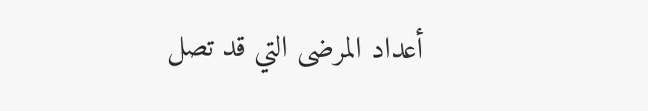أعداد المرضى التي قد تصل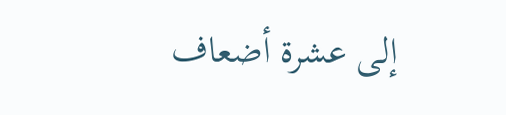إلى عشرة أضعاف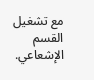مع تشغيل القسم الإشعاعي.